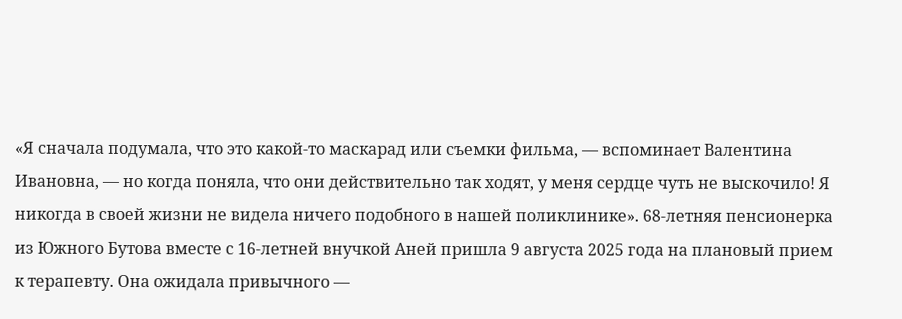«Я сначала подумала, что это какой-то маскарад или съемки фильма, — вспоминает Валентина Ивановна, — но когда поняла, что они действительно так ходят, у меня сердце чуть не выскочило! Я никогда в своей жизни не видела ничего подобного в нашей поликлинике». 68-летняя пенсионерка из Южного Бутова вместе с 16-летней внучкой Аней пришла 9 августа 2025 года на плановый прием к терапевту. Она ожидала привычного —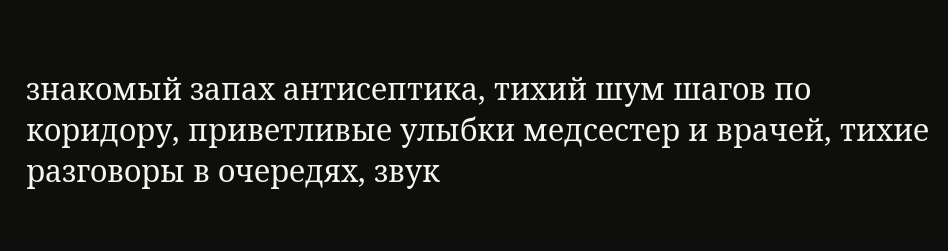знакомый запах антисептика, тихий шум шагов по коридору, приветливые улыбки медсестер и врачей, тихие разговоры в очередях, звук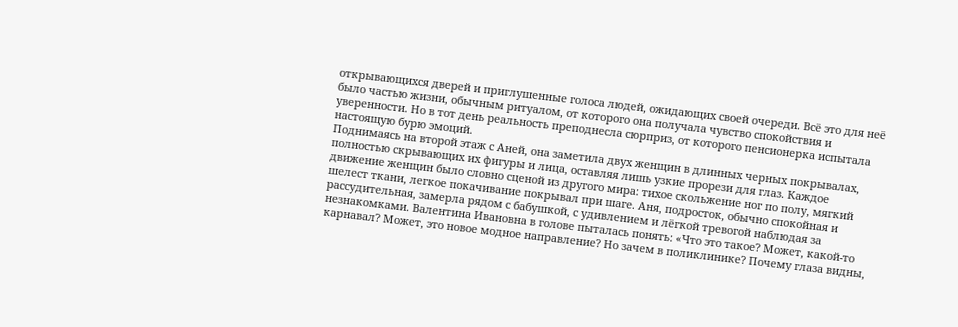открывающихся дверей и приглушенные голоса людей, ожидающих своей очереди. Всё это для неё было частью жизни, обычным ритуалом, от которого она получала чувство спокойствия и уверенности. Но в тот день реальность преподнесла сюрприз, от которого пенсионерка испытала настоящую бурю эмоций.
Поднимаясь на второй этаж с Аней, она заметила двух женщин в длинных черных покрывалах, полностью скрывающих их фигуры и лица, оставляя лишь узкие прорези для глаз. Каждое движение женщин было словно сценой из другого мира: тихое скольжение ног по полу, мягкий шелест ткани, легкое покачивание покрывал при шаге. Аня, подросток, обычно спокойная и рассудительная, замерла рядом с бабушкой, с удивлением и лёгкой тревогой наблюдая за незнакомками. Валентина Ивановна в голове пыталась понять: «Что это такое? Может, какой-то карнавал? Может, это новое модное направление? Но зачем в поликлинике? Почему глаза видны,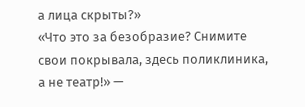а лица скрыты?»
«Что это за безобразие? Снимите свои покрывала, здесь поликлиника, а не театр!» —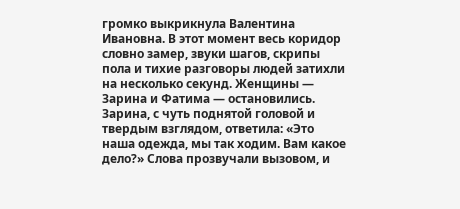громко выкрикнула Валентина Ивановна. В этот момент весь коридор словно замер, звуки шагов, скрипы пола и тихие разговоры людей затихли на несколько секунд. Женщины — Зарина и Фатима — остановились. Зарина, с чуть поднятой головой и твердым взглядом, ответила: «Это наша одежда, мы так ходим. Вам какое дело?» Слова прозвучали вызовом, и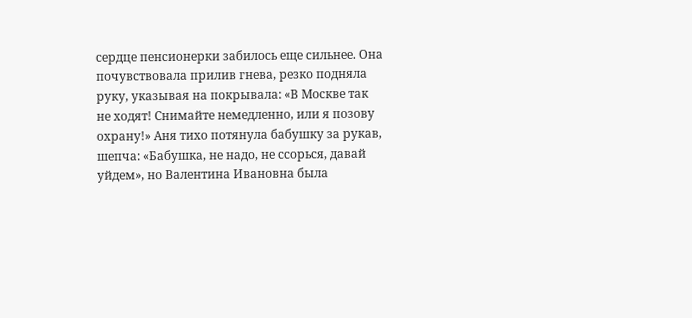сердце пенсионерки забилось еще сильнее. Она почувствовала прилив гнева, резко подняла руку, указывая на покрывала: «В Москве так не ходят! Снимайте немедленно, или я позову охрану!» Аня тихо потянула бабушку за рукав, шепча: «Бабушка, не надо, не ссорься, давай уйдем», но Валентина Ивановна была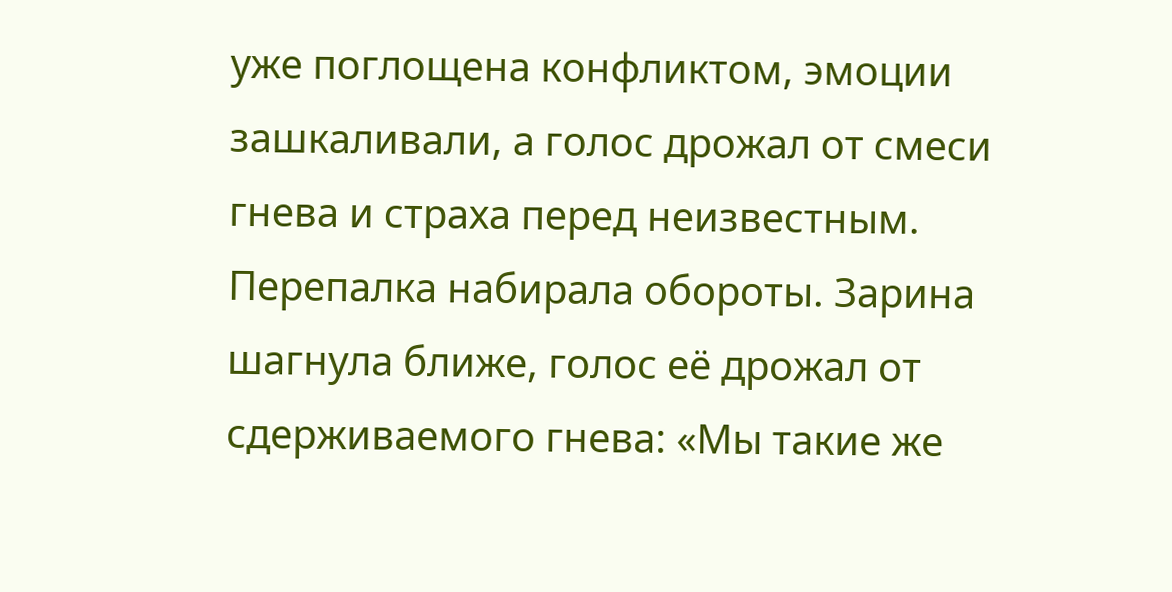уже поглощена конфликтом, эмоции зашкаливали, а голос дрожал от смеси гнева и страха перед неизвестным.
Перепалка набирала обороты. Зарина шагнула ближе, голос её дрожал от сдерживаемого гнева: «Мы такие же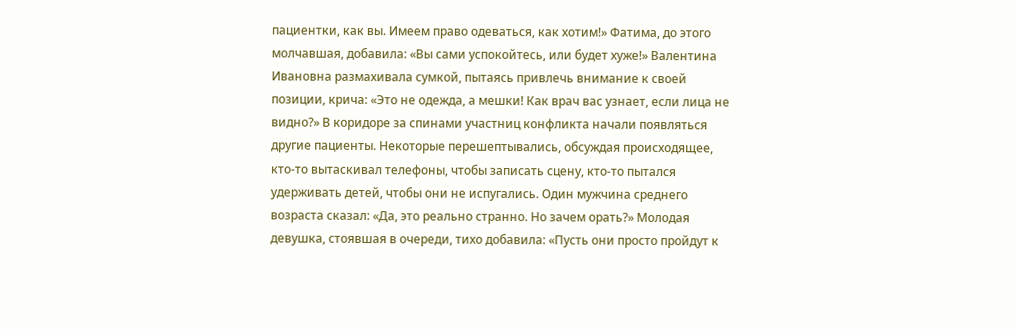пациентки, как вы. Имеем право одеваться, как хотим!» Фатима, до этого молчавшая, добавила: «Вы сами успокойтесь, или будет хуже!» Валентина Ивановна размахивала сумкой, пытаясь привлечь внимание к своей позиции, крича: «Это не одежда, а мешки! Как врач вас узнает, если лица не видно?» В коридоре за спинами участниц конфликта начали появляться другие пациенты. Некоторые перешептывались, обсуждая происходящее, кто-то вытаскивал телефоны, чтобы записать сцену, кто-то пытался удерживать детей, чтобы они не испугались. Один мужчина среднего возраста сказал: «Да, это реально странно. Но зачем орать?» Молодая девушка, стоявшая в очереди, тихо добавила: «Пусть они просто пройдут к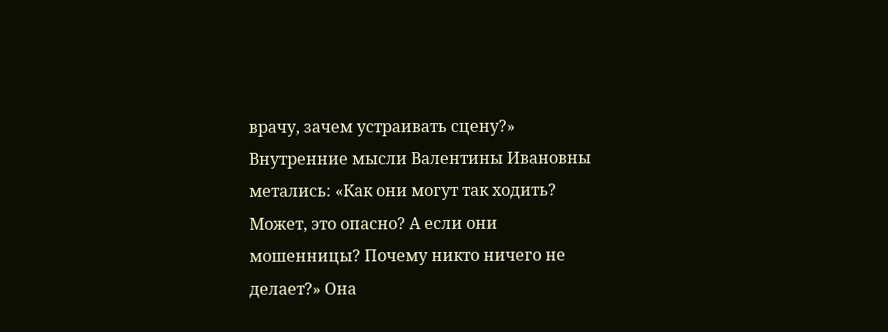врачу, зачем устраивать сцену?»
Внутренние мысли Валентины Ивановны метались: «Как они могут так ходить? Может, это опасно? А если они мошенницы? Почему никто ничего не делает?» Она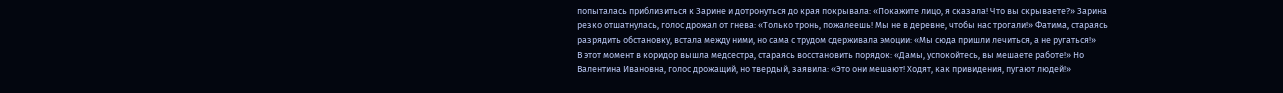попыталась приблизиться к Зарине и дотронуться до края покрывала: «Покажите лицо, я сказала! Что вы скрываете?» Зарина резко отшатнулась, голос дрожал от гнева: «Только тронь, пожалеешь! Мы не в деревне, чтобы нас трогали!» Фатима, стараясь разрядить обстановку, встала между ними, но сама с трудом сдерживала эмоции: «Мы сюда пришли лечиться, а не ругаться!»
В этот момент в коридор вышла медсестра, стараясь восстановить порядок: «Дамы, успокойтесь, вы мешаете работе!» Но Валентина Ивановна, голос дрожащий, но твердый, заявила: «Это они мешают! Ходят, как привидения, пугают людей!»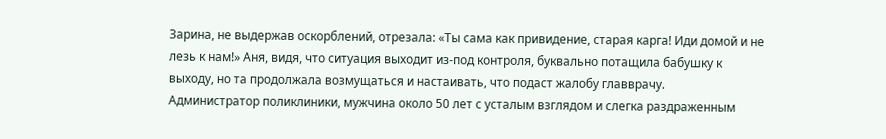Зарина, не выдержав оскорблений, отрезала: «Ты сама как привидение, старая карга! Иди домой и не лезь к нам!» Аня, видя, что ситуация выходит из-под контроля, буквально потащила бабушку к выходу, но та продолжала возмущаться и настаивать, что подаст жалобу главврачу.
Администратор поликлиники, мужчина около 50 лет с усталым взглядом и слегка раздраженным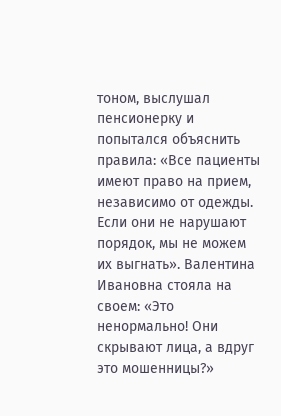тоном, выслушал пенсионерку и попытался объяснить правила: «Все пациенты имеют право на прием, независимо от одежды. Если они не нарушают порядок, мы не можем их выгнать». Валентина Ивановна стояла на своем: «Это ненормально! Они скрывают лица, а вдруг это мошенницы?»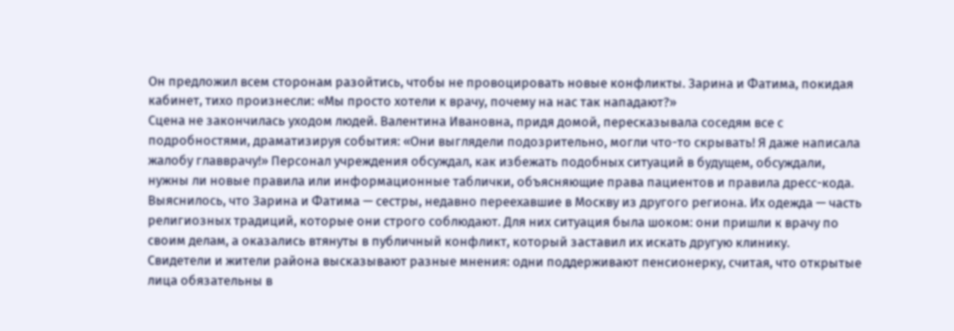Он предложил всем сторонам разойтись, чтобы не провоцировать новые конфликты. Зарина и Фатима, покидая кабинет, тихо произнесли: «Мы просто хотели к врачу, почему на нас так нападают?»
Сцена не закончилась уходом людей. Валентина Ивановна, придя домой, пересказывала соседям все с подробностями, драматизируя события: «Они выглядели подозрительно, могли что-то скрывать! Я даже написала жалобу главврачу!» Персонал учреждения обсуждал, как избежать подобных ситуаций в будущем, обсуждали, нужны ли новые правила или информационные таблички, объясняющие права пациентов и правила дресс-кода.
Выяснилось, что Зарина и Фатима — сестры, недавно переехавшие в Москву из другого региона. Их одежда — часть религиозных традиций, которые они строго соблюдают. Для них ситуация была шоком: они пришли к врачу по своим делам, а оказались втянуты в публичный конфликт, который заставил их искать другую клинику.
Свидетели и жители района высказывают разные мнения: одни поддерживают пенсионерку, считая, что открытые лица обязательны в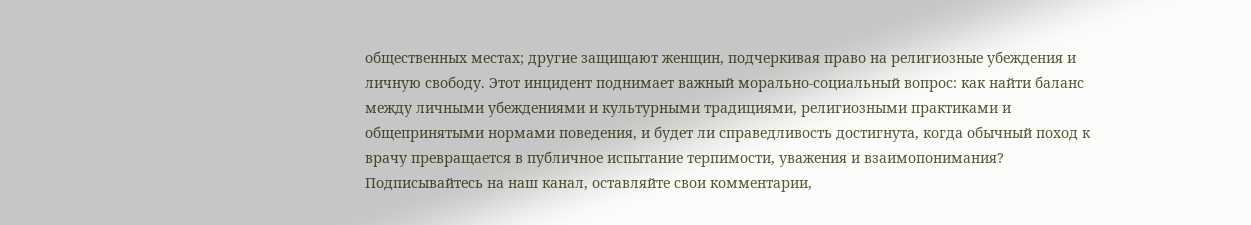общественных местах; другие защищают женщин, подчеркивая право на религиозные убеждения и личную свободу. Этот инцидент поднимает важный морально-социальный вопрос: как найти баланс между личными убеждениями и культурными традициями, религиозными практиками и общепринятыми нормами поведения, и будет ли справедливость достигнута, когда обычный поход к врачу превращается в публичное испытание терпимости, уважения и взаимопонимания?
Подписывайтесь на наш канал, оставляйте свои комментарии,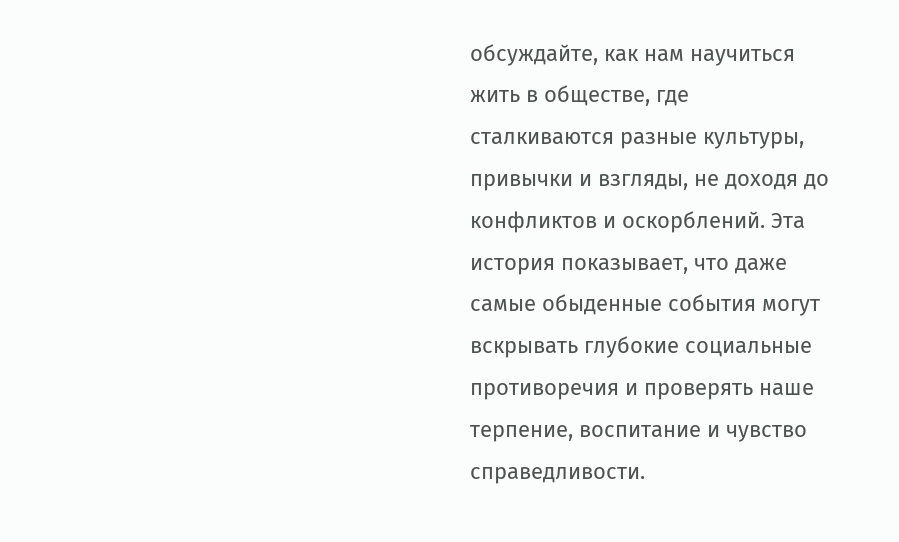обсуждайте, как нам научиться жить в обществе, где сталкиваются разные культуры, привычки и взгляды, не доходя до конфликтов и оскорблений. Эта история показывает, что даже самые обыденные события могут вскрывать глубокие социальные противоречия и проверять наше терпение, воспитание и чувство справедливости.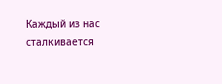Каждый из нас сталкивается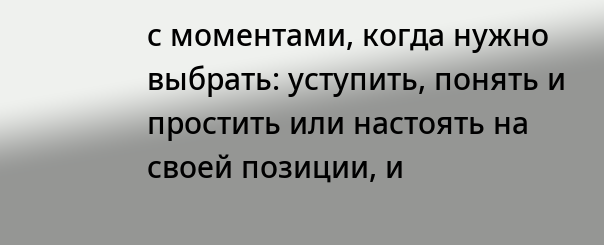с моментами, когда нужно выбрать: уступить, понять и простить или настоять на своей позиции, и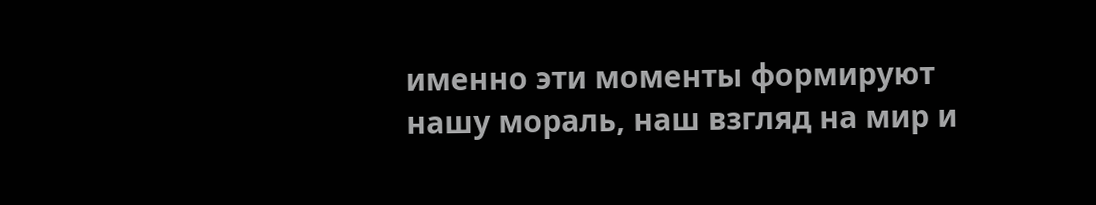именно эти моменты формируют нашу мораль, наш взгляд на мир и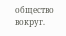общество вокруг.